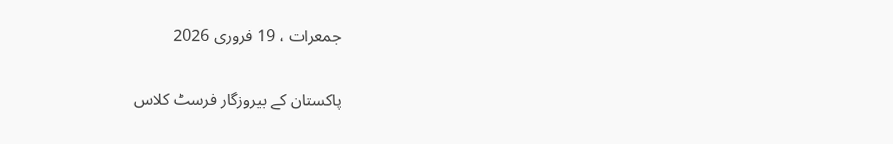جمعرات ، 19 فروری 2026

پاکستان کے بیروزگار فرسٹ کلاس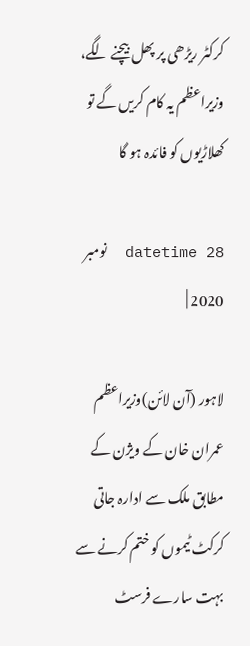کرکٹر ریڑھی پر پھل بیچنے لگے، وزیراعظم یہ کام کریں گے تو کھلاڑیوں کو فائدہ ہو گا

datetime 28  نومبر  2020 |

لاہور (آن لائن)وزیراعظم عمران خان کے ویژن کے مطابق ملک سے ادارہ جاتی کرکٹ ٹیموں کو ختم کرنے سے بہت سارے فرسٹ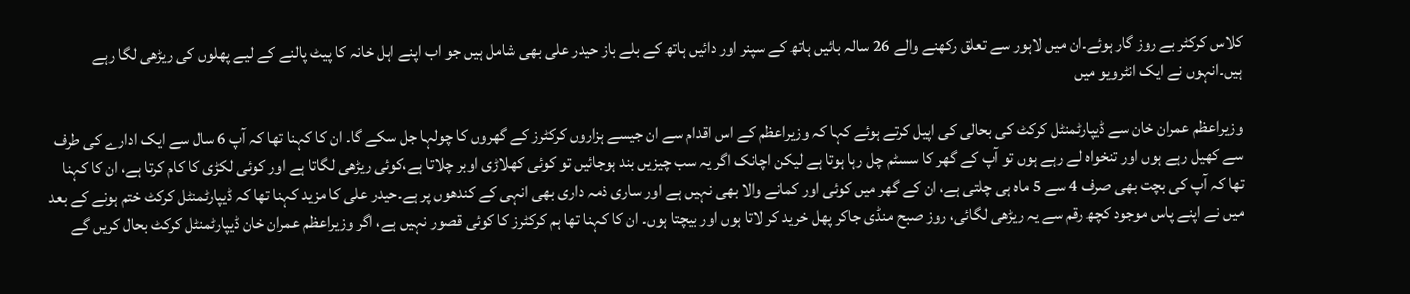کلاس کرکٹر بے روز گار ہوئے۔ان میں لاہور سے تعلق رکھنے والے 26 سالہ بائیں ہاتھ کے سپنر اور دائیں ہاتھ کے بلے باز حیدر علی بھی شامل ہیں جو اب اپنے اہل خانہ کا پیٹ پالنے کے لیے پھلوں کی ریڑھی لگا رہے ہیں۔انہوں نے ایک انٹرویو میں

وزیراعظم عمران خان سے ڈیپارٹمنٹل کرکٹ کی بحالی کی اپیل کرتے ہوئے کہا کہ وزیراعظم کے اس اقدام سے ان جیسے ہزاروں کرکٹرز کے گھروں کا چولہا جل سکے گا۔ ان کا کہنا تھا کہ آپ 6 سال سے ایک ادارے کی طرف سے کھیل رہے ہوں اور تنخواہ لے رہے ہوں تو آپ کے گھر کا سسٹم چل رہا ہوتا ہے لیکن اچانک اگر یہ سب چیزیں بند ہوجائیں تو کوئی کھلاڑی اوبر چلاتا ہے،کوئی ریڑھی لگاتا ہے اور کوئی لکڑی کا کام کرتا ہے، ان کا کہنا تھا کہ آپ کی بچت بھی صرف 4 سے 5 ماہ ہی چلتی ہے، ان کے گھر میں کوئی اور کمانے والا بھی نہیں ہے اور ساری ذمہ داری بھی انہی کے کندھوں پر ہے۔حیدر علی کا مزید کہنا تھا کہ ڈیپارٹمنٹل کرکٹ ختم ہونے کے بعد میں نے اپنے پاس موجود کچھ رقم سے یہ ریڑھی لگائی، روز صبح منڈی جاکر پھل خرید کر لاتا ہوں اور بیچتا ہوں۔ ان کا کہنا تھا ہم کرکٹرز کا کوئی قصور نہیں ہے، اگر وزیراعظم عمران خان ڈیپارٹمنٹل کرکٹ بحال کریں گے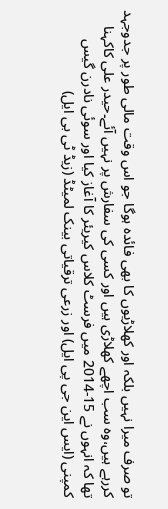تو صرف میرا نہیں بلکہ اور کھلاڑیوں کا بھی فائدہ ہوگا جو اس وقت مالی طور پر جدوجہد کررہے ہیں،وہ سب اچھے کھلاڑی ہیں اور کسی کی سفارش پر نہیں آئے۔حیدر علی کاکہنا تھا کہ انہوں نے 15-2014 میں فرسٹ کلاس کیریئر کا آغاز کیا اور سوئی نادرن گیس کمپنی (ایس این جی پی ایل) اور زرعی ترقیاتی بینک لمیٹڈ (زیڈ ٹی بی ایل)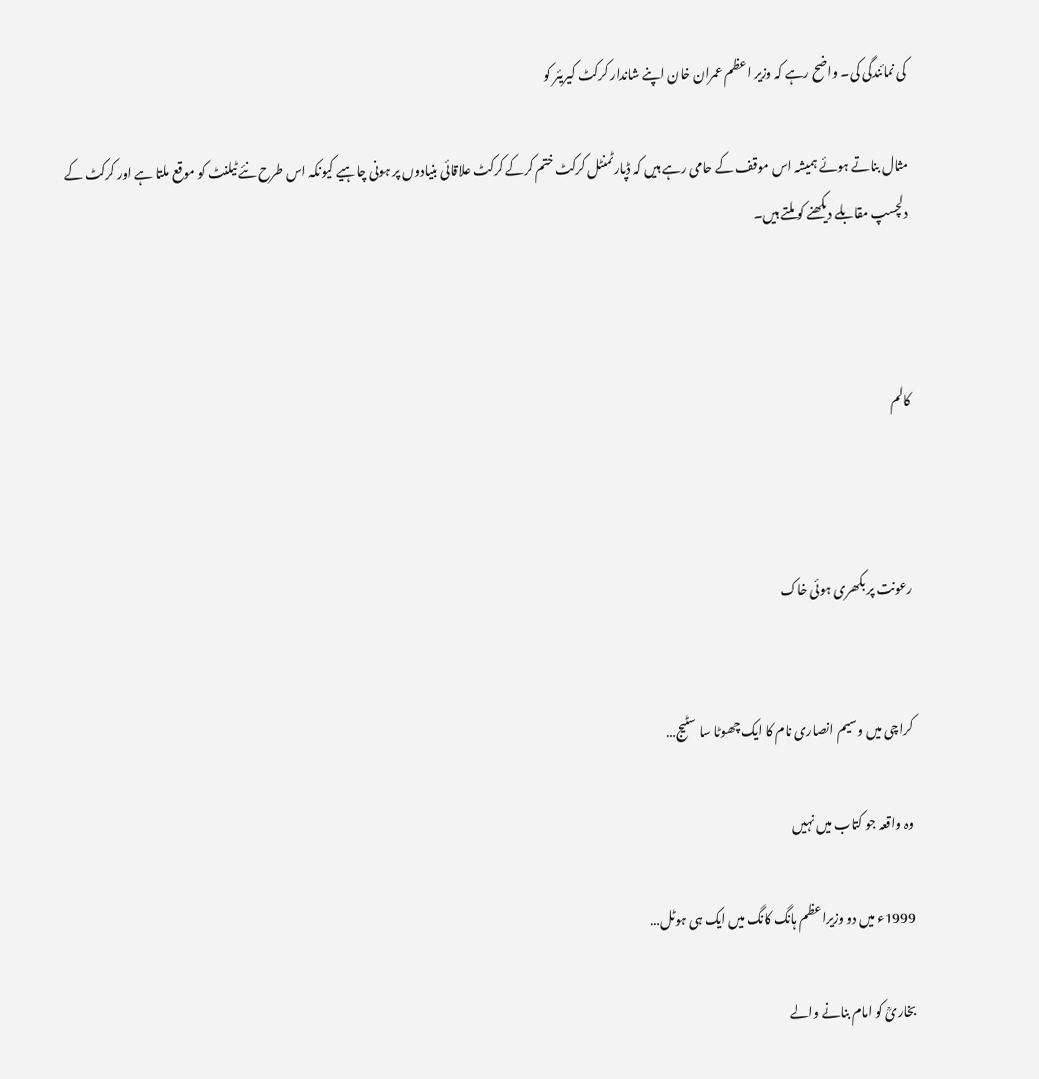کی نمائندگی کی۔ واضح رہے کہ وزیر اعظم عمران خان اپنے شاندار کرکٹ کیریئر کو

مثال بناتے ہوئے ہمیشہ اس موقف کے حامی رہے ہیں کہ ڈپارٹمنٹل کرکٹ ختم کرکے کرکٹ علاقائی بنیادوں پر ہونی چاہیے کیونکہ اس طرح نئے ٹیلنٹ کو موقع ملتا ہے اور کرکٹ کے دلچسپ مقابلے دیکھنے کو ملتے ہیں۔



کالم



رعونت پر بکھری ہوئی خاک


کراچی میں وسیم انصاری نام کا ایک چھوٹا سا سٹیج…

وہ واقعہ جو کتاب میں نہیں

1999ء میں دو وزیراعظم ہانگ کانگ میں ایک ہی ہوٹل…

بخاریؒ کو امام بنانے والے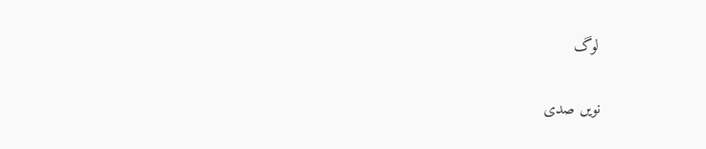لوگ

نویں صدی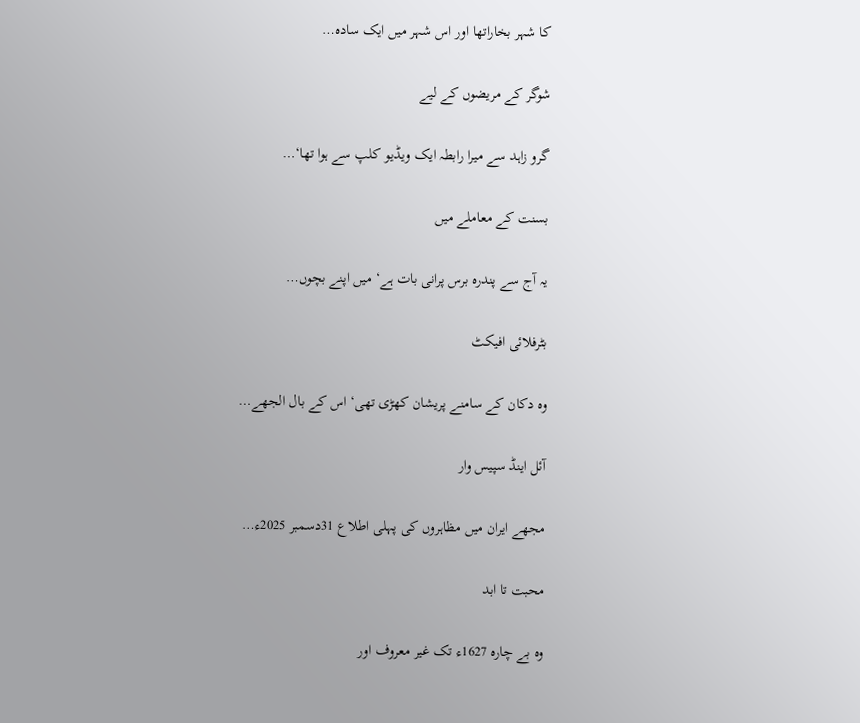کا شہر بخاراتھا اور اس شہر میں ایک سادہ…

شوگر کے مریضوں کے لیے

گرو زاہد سے میرا رابطہ ایک ویڈیو کلپ سے ہوا تھا‘…

بسنت کے معاملے میں

یہ آج سے پندرہ برس پرانی بات ہے‘ میں اپنے بچوں…

بٹرفلائی افیکٹ

وہ دکان کے سامنے پریشان کھڑی تھی‘ اس کے بال الجھے…

آئل اینڈ سپیس وار

مجھے ایران میں مظاہروں کی پہلی اطلاع 31دسمبر 2025ء…

محبت تا ابد

وہ بے چارہ 1627ء تک غیر معروف اور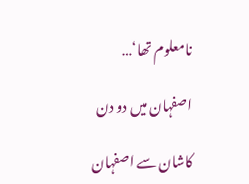نامعلوم تھا‘…

اصفہان میں دو دن

کاشان سے اصفہان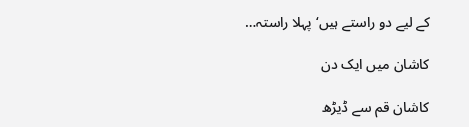کے لیے دو راستے ہیں‘ پہلا راستہ…

کاشان میں ایک دن

کاشان قم سے ڈیڑھ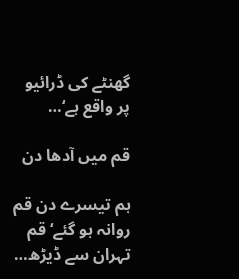گھنٹے کی ڈرائیو پر واقع ہے‘…

قم میں آدھا دن

ہم تیسرے دن قم روانہ ہو گئے‘ قم تہران سے ڈیڑھ…